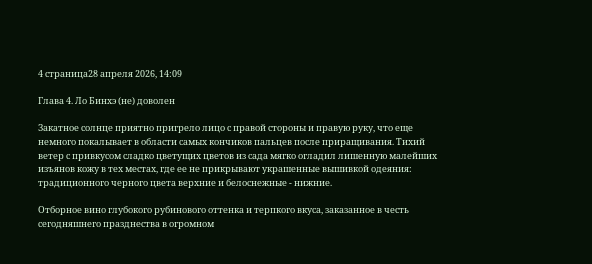4 страница28 апреля 2026, 14:09

Глава 4. Ло Бинхэ (не) доволен

Закатное солнце приятно пригрело лицо с правой стороны и правую руку, что еще немного покалывает в области самых кончиков пальцев после приращивания. Тихий ветер с привкусом сладко цветущих цветов из сада мягко огладил лишенную малейших изъянов кожу в тех местах, где ее не прикрывают украшенные вышивкой одеяния: традиционного черного цвета верхние и белоснежные - нижние.

Отборное вино глубокого рубинового оттенка и терпкого вкуса, заказанное в честь сегодняшнего празднества в огромном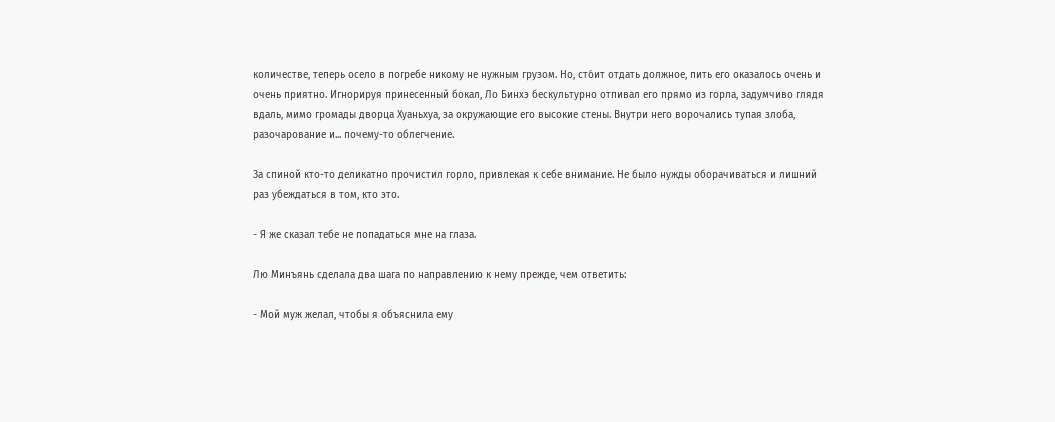количестве, теперь осело в погребе никому не нужным грузом. Но, сто́ит отдать должное, пить его оказалось очень и очень приятно. Игнорируя принесенный бокал, Ло Бинхэ бескультурно отпивал его прямо из горла, задумчиво глядя вдаль, мимо громады дворца Хуаньхуа, за окружающие его высокие стены. Внутри него ворочались тупая злоба, разочарование и... почему-то облегчение.

За спиной кто-то деликатно прочистил горло, привлекая к себе внимание. Не было нужды оборачиваться и лишний раз убеждаться в том, кто это.

- Я же сказал тебе не попадаться мне на глаза.

Лю Минъянь сделала два шага по направлению к нему прежде, чем ответить:

- Мой муж желал, чтобы я объяснила ему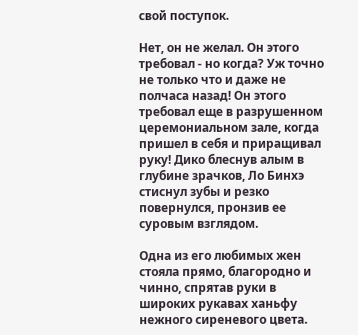свой поступок.

Нет, он не желал. Он этого требовал - но когда? Уж точно не только что и даже не полчаса назад! Он этого требовал еще в разрушенном церемониальном зале, когда пришел в себя и приращивал руку! Дико блеснув алым в глубине зрачков, Ло Бинхэ стиснул зубы и резко повернулся, пронзив ее суровым взглядом.

Одна из его любимых жен стояла прямо, благородно и чинно, спрятав руки в широких рукавах ханьфу нежного сиреневого цвета.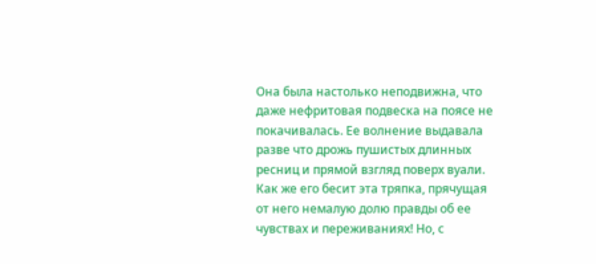Она была настолько неподвижна, что даже нефритовая подвеска на поясе не покачивалась. Ее волнение выдавала разве что дрожь пушистых длинных ресниц и прямой взгляд поверх вуали. Как же его бесит эта тряпка, прячущая от него немалую долю правды об ее чувствах и переживаниях! Но, с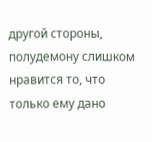другой стороны, полудемону слишком нравится то, что только ему дано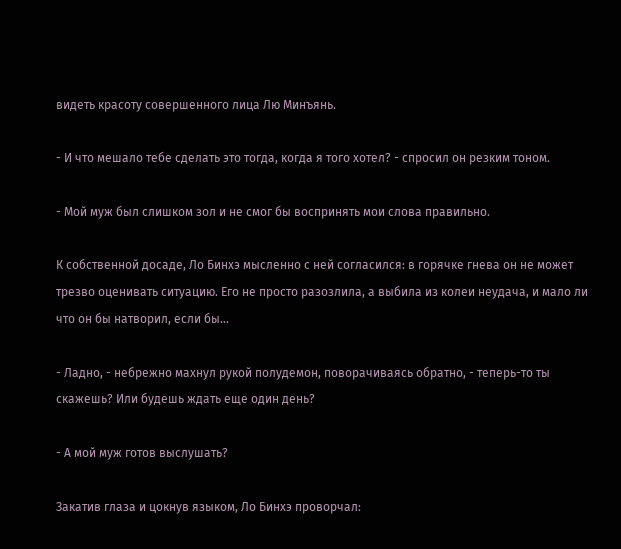видеть красоту совершенного лица Лю Минъянь.

- И что мешало тебе сделать это тогда, когда я того хотел? - спросил он резким тоном.

- Мой муж был слишком зол и не смог бы воспринять мои слова правильно.

К собственной досаде, Ло Бинхэ мысленно с ней согласился: в горячке гнева он не может трезво оценивать ситуацию. Его не просто разозлила, а выбила из колеи неудача, и мало ли что он бы натворил, если бы...

- Ладно, - небрежно махнул рукой полудемон, поворачиваясь обратно, - теперь-то ты скажешь? Или будешь ждать еще один день?

- А мой муж готов выслушать?

Закатив глаза и цокнув языком, Ло Бинхэ проворчал: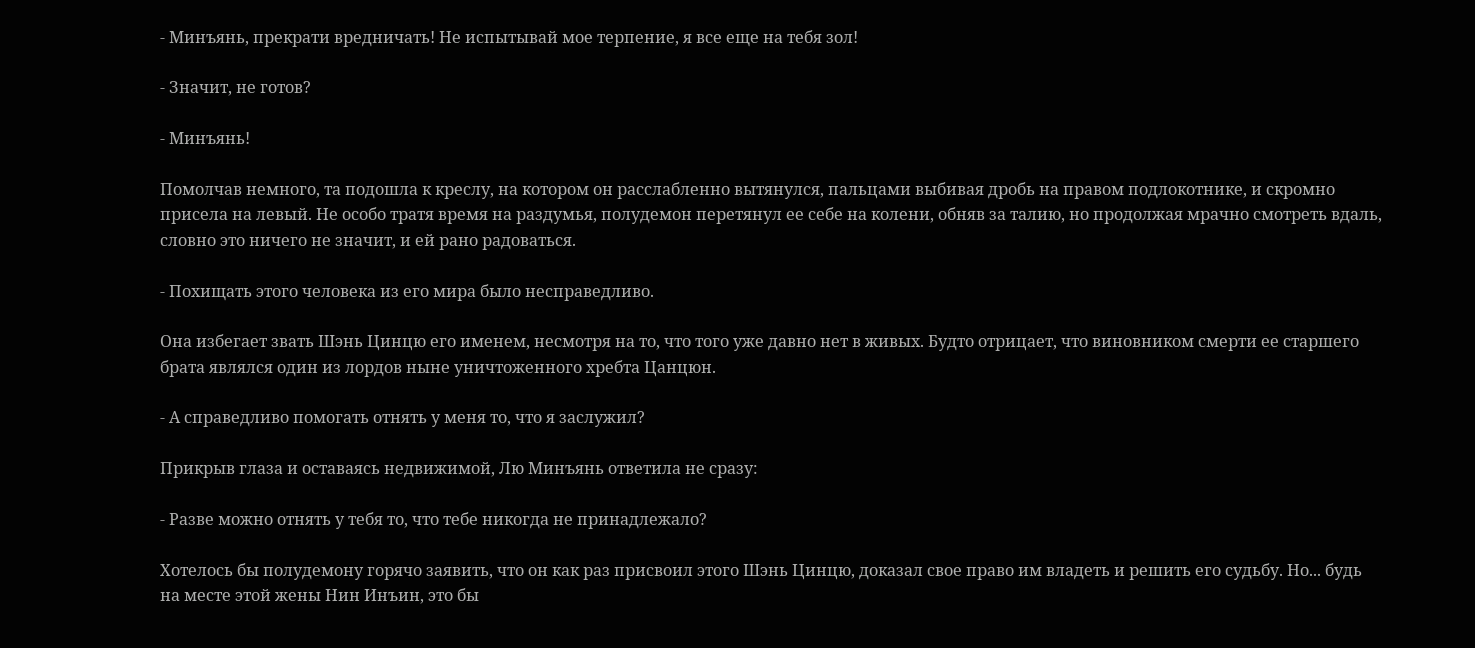- Минъянь, прекрати вредничать! Не испытывай мое терпение, я все еще на тебя зол!

- Значит, не готов?

- Минъянь!

Помолчав немного, та подошла к креслу, на котором он расслабленно вытянулся, пальцами выбивая дробь на правом подлокотнике, и скромно присела на левый. Не особо тратя время на раздумья, полудемон перетянул ее себе на колени, обняв за талию, но продолжая мрачно смотреть вдаль, словно это ничего не значит, и ей рано радоваться.

- Похищать этого человека из его мира было несправедливо.

Она избегает звать Шэнь Цинцю его именем, несмотря на то, что того уже давно нет в живых. Будто отрицает, что виновником смерти ее старшего брата являлся один из лордов ныне уничтоженного хребта Цанцюн.

- А справедливо помогать отнять у меня то, что я заслужил?

Прикрыв глаза и оставаясь недвижимой, Лю Минъянь ответила не сразу:

- Разве можно отнять у тебя то, что тебе никогда не принадлежало?

Хотелось бы полудемону горячо заявить, что он как раз присвоил этого Шэнь Цинцю, доказал свое право им владеть и решить его судьбу. Но... будь на месте этой жены Нин Инъин, это бы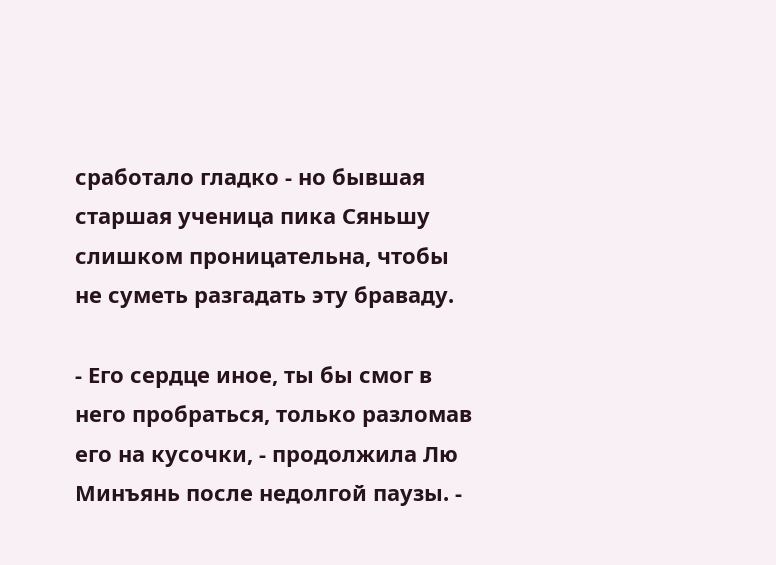сработало гладко - но бывшая старшая ученица пика Сяньшу слишком проницательна, чтобы не суметь разгадать эту браваду.

- Его сердце иное, ты бы смог в него пробраться, только разломав его на кусочки, - продолжила Лю Минъянь после недолгой паузы. -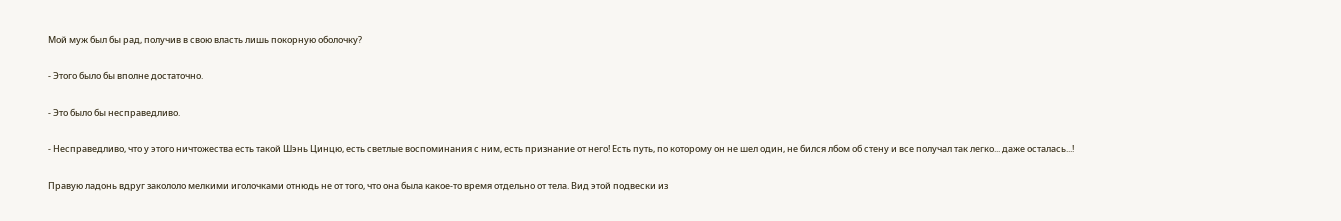Мой муж был бы рад, получив в свою власть лишь покорную оболочку?

- Этого было бы вполне достаточно.

- Это было бы несправедливо.

- Несправедливо, что у этого ничтожества есть такой Шэнь Цинцю, есть светлые воспоминания с ним, есть признание от него! Есть путь, по которому он не шел один, не бился лбом об стену и все получал так легко... даже осталась...!

Правую ладонь вдруг закололо мелкими иголочками отнюдь не от того, что она была какое-то время отдельно от тела. Вид этой подвески из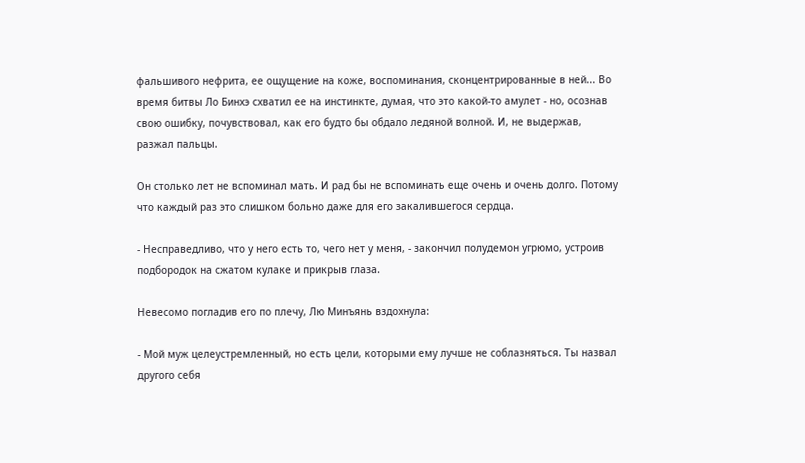фальшивого нефрита, ее ощущение на коже, воспоминания, сконцентрированные в ней... Во время битвы Ло Бинхэ схватил ее на инстинкте, думая, что это какой-то амулет - но, осознав свою ошибку, почувствовал, как его будто бы обдало ледяной волной. И, не выдержав, разжал пальцы.

Он столько лет не вспоминал мать. И рад бы не вспоминать еще очень и очень долго. Потому что каждый раз это слишком больно даже для его закалившегося сердца.

- Несправедливо, что у него есть то, чего нет у меня, - закончил полудемон угрюмо, устроив подбородок на сжатом кулаке и прикрыв глаза.

Невесомо погладив его по плечу, Лю Минъянь вздохнула:

- Мой муж целеустремленный, но есть цели, которыми ему лучше не соблазняться. Ты назвал другого себя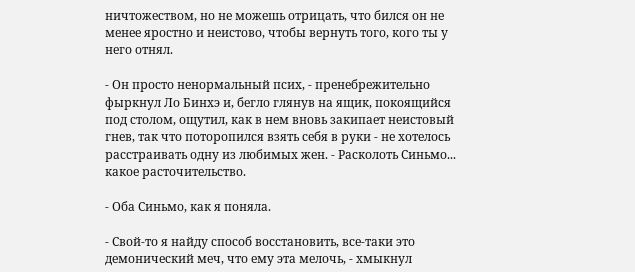ничтожеством, но не можешь отрицать, что бился он не менее яростно и неистово, чтобы вернуть того, кого ты у него отнял.

- Он просто ненормальный псих, - пренебрежительно фыркнул Ло Бинхэ и, бегло глянув на ящик, покоящийся под столом, ощутил, как в нем вновь закипает неистовый гнев, так что поторопился взять себя в руки - не хотелось расстраивать одну из любимых жен. - Расколоть Синьмо... какое расточительство.

- Оба Синьмо, как я поняла.

- Свой-то я найду способ восстановить, все-таки это демонический меч, что ему эта мелочь, - хмыкнул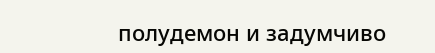полудемон и задумчиво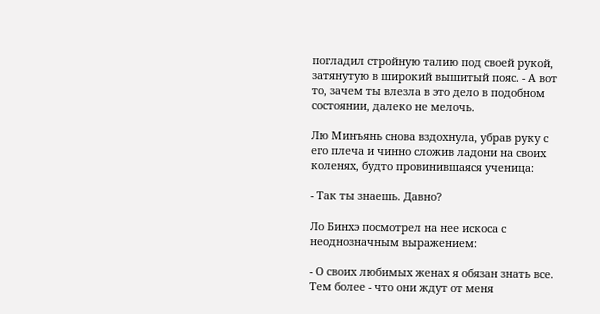погладил стройную талию под своей рукой, затянутую в широкий вышитый пояс. - А вот то, зачем ты влезла в это дело в подобном состоянии, далеко не мелочь.

Лю Минъянь снова вздохнула, убрав руку с его плеча и чинно сложив ладони на своих коленях, будто провинившаяся ученица:

- Так ты знаешь. Давно?

Ло Бинхэ посмотрел на нее искоса с неоднозначным выражением:

- О своих любимых женах я обязан знать все. Тем более - что они ждут от меня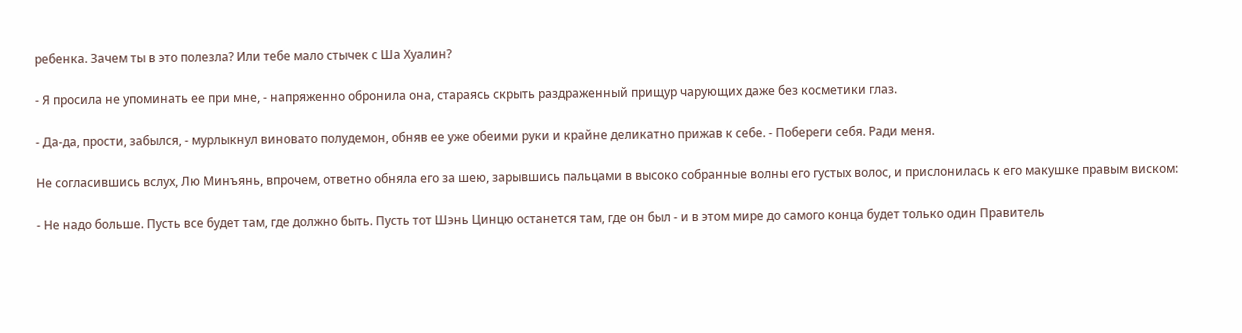ребенка. Зачем ты в это полезла? Или тебе мало стычек с Ша Хуалин?

- Я просила не упоминать ее при мне, - напряженно обронила она, стараясь скрыть раздраженный прищур чарующих даже без косметики глаз.

- Да-да, прости, забылся, - мурлыкнул виновато полудемон, обняв ее уже обеими руки и крайне деликатно прижав к себе. - Побереги себя. Ради меня.

Не согласившись вслух, Лю Минъянь, впрочем, ответно обняла его за шею, зарывшись пальцами в высоко собранные волны его густых волос, и прислонилась к его макушке правым виском:

- Не надо больше. Пусть все будет там, где должно быть. Пусть тот Шэнь Цинцю останется там, где он был - и в этом мире до самого конца будет только один Правитель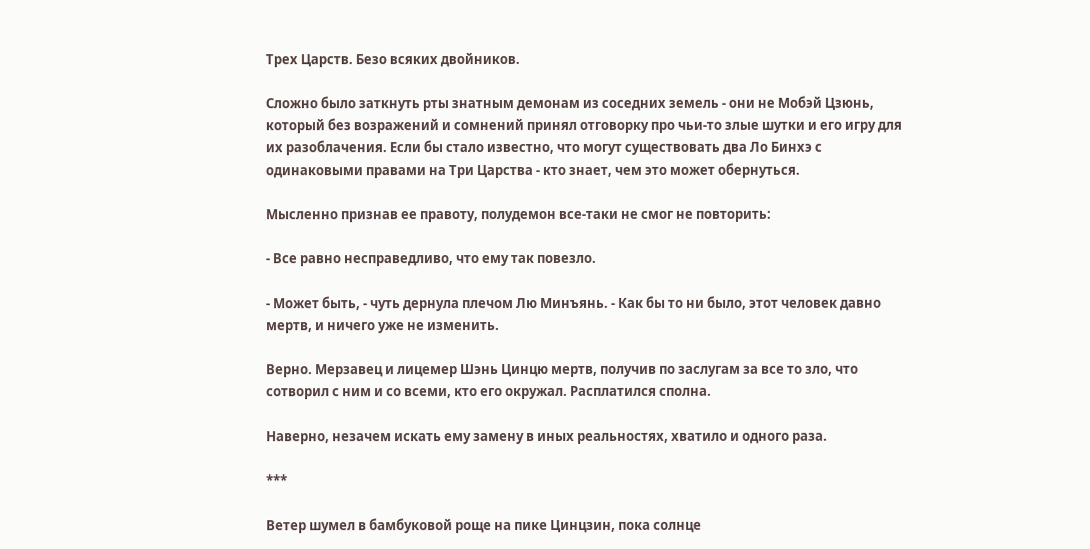Трех Царств. Безо всяких двойников.

Сложно было заткнуть рты знатным демонам из соседних земель - они не Мобэй Цзюнь, который без возражений и сомнений принял отговорку про чьи-то злые шутки и его игру для их разоблачения. Если бы стало известно, что могут существовать два Ло Бинхэ с одинаковыми правами на Три Царства - кто знает, чем это может обернуться.

Мысленно признав ее правоту, полудемон все-таки не смог не повторить:

- Все равно несправедливо, что ему так повезло.

- Может быть, - чуть дернула плечом Лю Минъянь. - Как бы то ни было, этот человек давно мертв, и ничего уже не изменить.

Верно. Мерзавец и лицемер Шэнь Цинцю мертв, получив по заслугам за все то зло, что сотворил с ним и со всеми, кто его окружал. Расплатился сполна.

Наверно, незачем искать ему замену в иных реальностях, хватило и одного раза.

***

Ветер шумел в бамбуковой роще на пике Цинцзин, пока солнце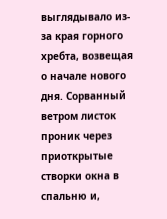выглядывало из-за края горного хребта, возвещая о начале нового дня. Сорванный ветром листок проник через приоткрытые створки окна в спальню и,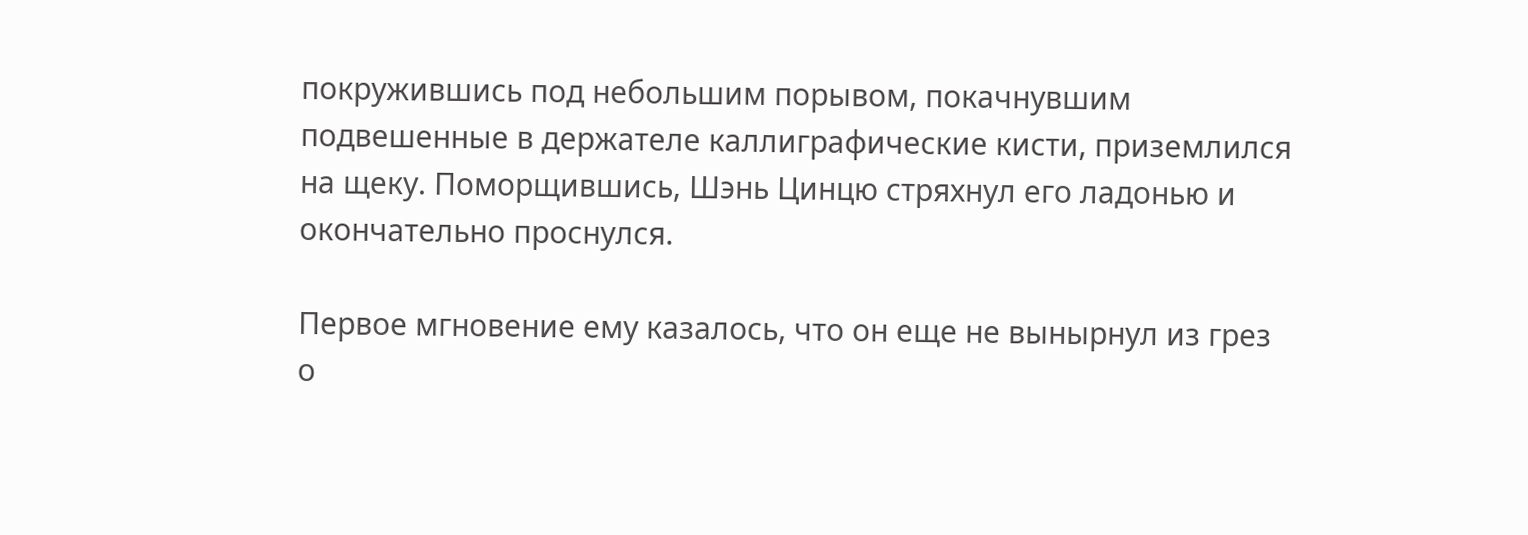покружившись под небольшим порывом, покачнувшим подвешенные в держателе каллиграфические кисти, приземлился на щеку. Поморщившись, Шэнь Цинцю стряхнул его ладонью и окончательно проснулся.

Первое мгновение ему казалось, что он еще не вынырнул из грез о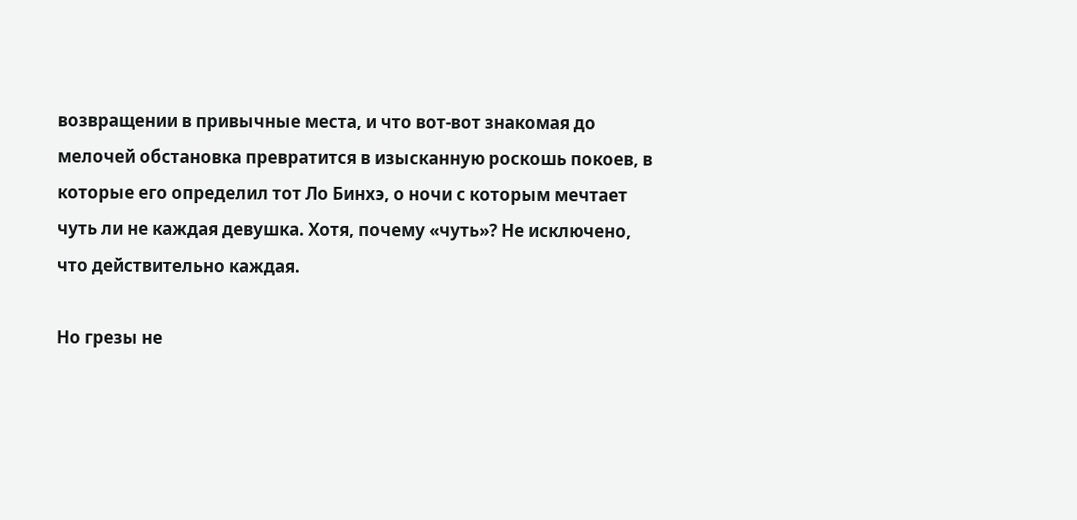возвращении в привычные места, и что вот-вот знакомая до мелочей обстановка превратится в изысканную роскошь покоев, в которые его определил тот Ло Бинхэ, о ночи с которым мечтает чуть ли не каждая девушка. Хотя, почему «чуть»? Не исключено, что действительно каждая.

Но грезы не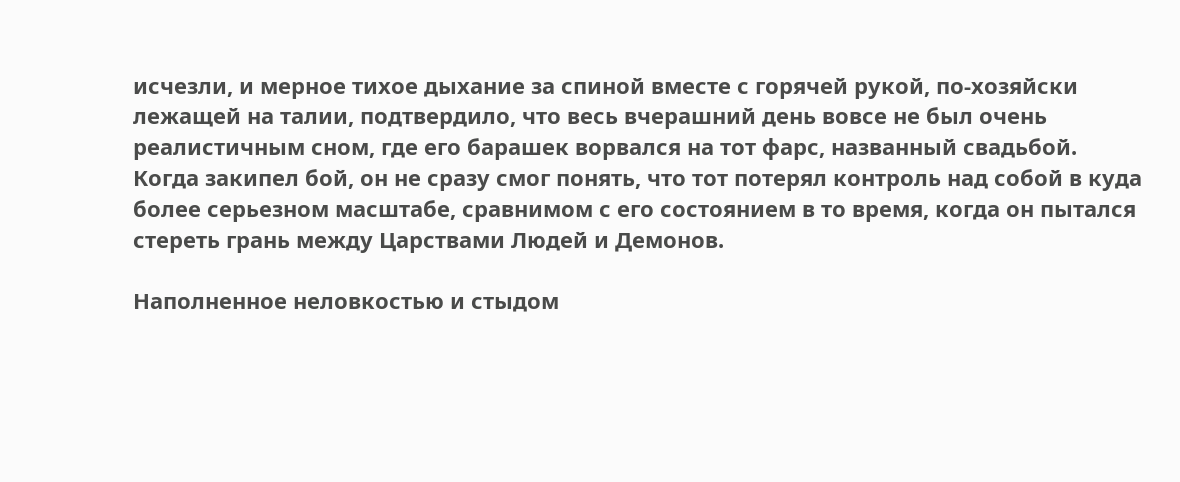исчезли, и мерное тихое дыхание за спиной вместе с горячей рукой, по-хозяйски лежащей на талии, подтвердило, что весь вчерашний день вовсе не был очень реалистичным сном, где его барашек ворвался на тот фарс, названный свадьбой. Когда закипел бой, он не сразу смог понять, что тот потерял контроль над собой в куда более серьезном масштабе, сравнимом с его состоянием в то время, когда он пытался стереть грань между Царствами Людей и Демонов.

Наполненное неловкостью и стыдом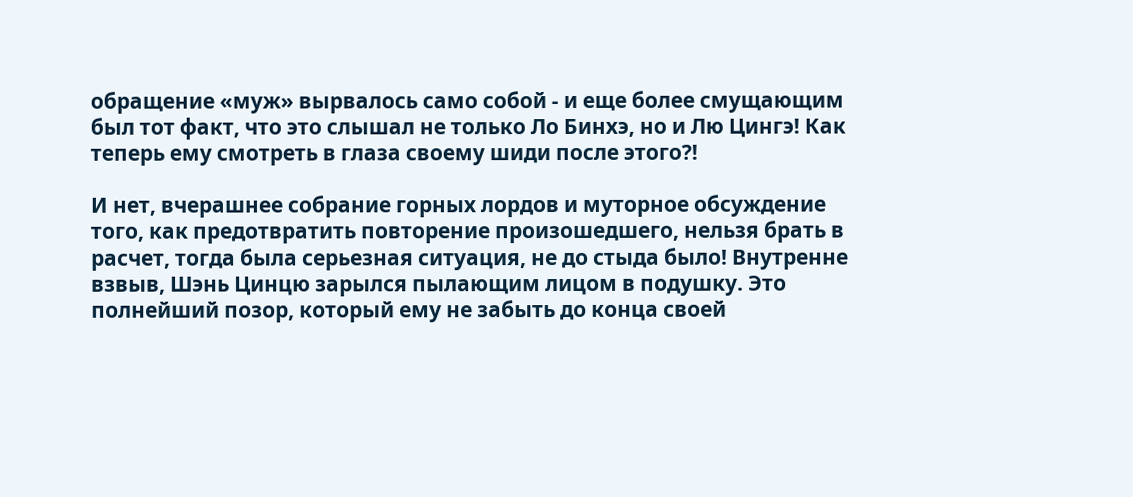обращение «муж» вырвалось само собой - и еще более смущающим был тот факт, что это слышал не только Ло Бинхэ, но и Лю Цингэ! Как теперь ему смотреть в глаза своему шиди после этого?!

И нет, вчерашнее собрание горных лордов и муторное обсуждение того, как предотвратить повторение произошедшего, нельзя брать в расчет, тогда была серьезная ситуация, не до стыда было! Внутренне взвыв, Шэнь Цинцю зарылся пылающим лицом в подушку. Это полнейший позор, который ему не забыть до конца своей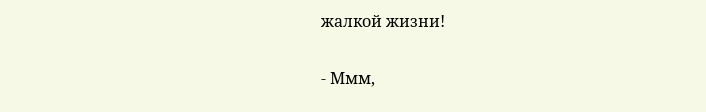жалкой жизни!

- Ммм,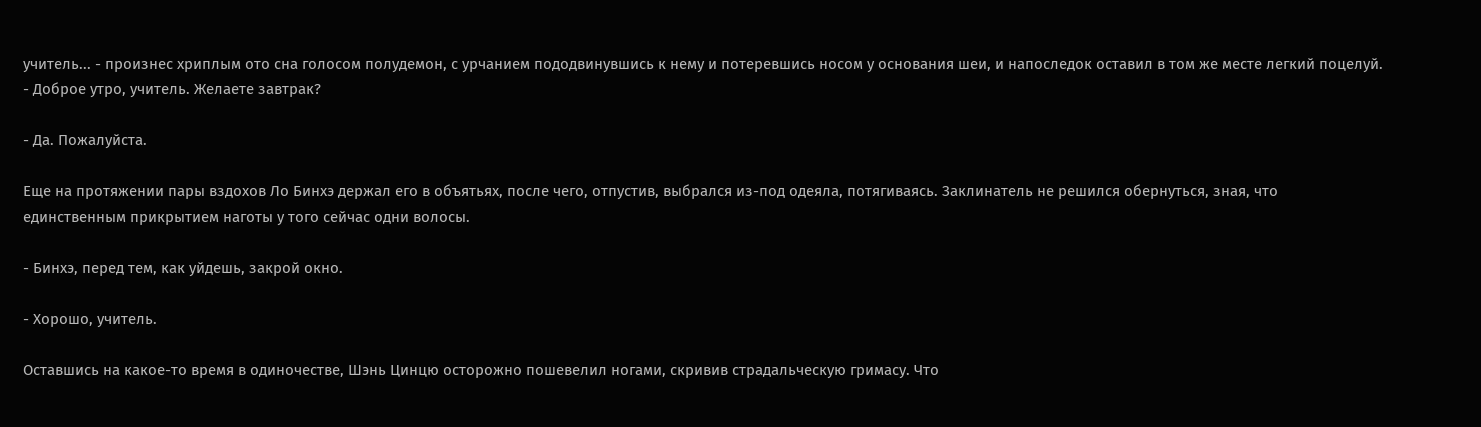учитель... - произнес хриплым ото сна голосом полудемон, с урчанием пододвинувшись к нему и потеревшись носом у основания шеи, и напоследок оставил в том же месте легкий поцелуй. - Доброе утро, учитель. Желаете завтрак?

- Да. Пожалуйста.

Еще на протяжении пары вздохов Ло Бинхэ держал его в объятьях, после чего, отпустив, выбрался из-под одеяла, потягиваясь. Заклинатель не решился обернуться, зная, что единственным прикрытием наготы у того сейчас одни волосы.

- Бинхэ, перед тем, как уйдешь, закрой окно.

- Хорошо, учитель.

Оставшись на какое-то время в одиночестве, Шэнь Цинцю осторожно пошевелил ногами, скривив страдальческую гримасу. Что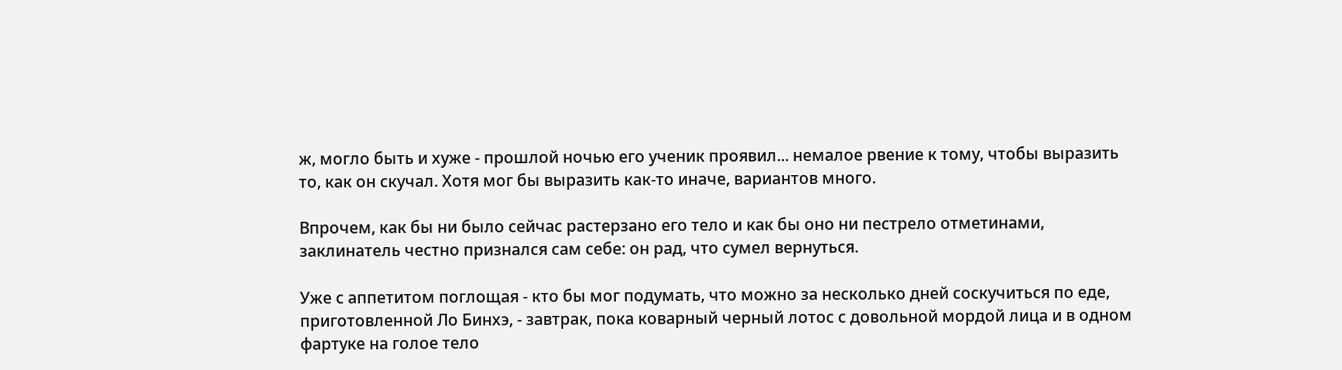ж, могло быть и хуже - прошлой ночью его ученик проявил... немалое рвение к тому, чтобы выразить то, как он скучал. Хотя мог бы выразить как-то иначе, вариантов много.

Впрочем, как бы ни было сейчас растерзано его тело и как бы оно ни пестрело отметинами, заклинатель честно признался сам себе: он рад, что сумел вернуться.

Уже с аппетитом поглощая - кто бы мог подумать, что можно за несколько дней соскучиться по еде, приготовленной Ло Бинхэ, - завтрак, пока коварный черный лотос с довольной мордой лица и в одном фартуке на голое тело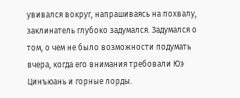увивался вокруг, напрашиваясь на похвалу, заклинатель глубоко задумался. Задумался о том, о чем не было возможности подумать вчера, когда его внимания требовали Юэ Цинъюань и горные лорды.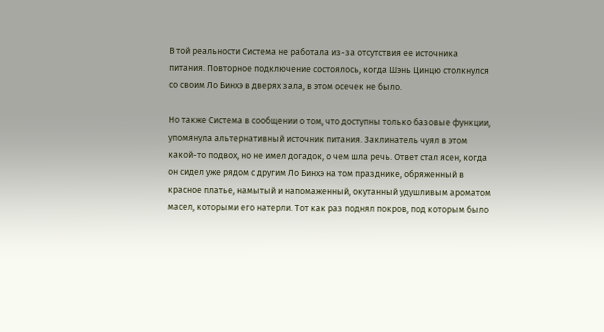В той реальности Система не работала из-за отсутствия ее источника питания. Повторное подключение состоялось, когда Шэнь Цинцю столкнулся со своим Ло Бинхэ в дверях зала, в этом осечек не было.

Но также Система в сообщении о том, что доступны только базовые функции, упомянула альтернативный источник питания. Заклинатель чуял в этом какой-то подвох, но не имел догадок, о чем шла речь. Ответ стал ясен, когда он сидел уже рядом с другим Ло Бинхэ на том празднике, обряженный в красное платье, намытый и напомаженный, окутанный удушливым ароматом масел, которыми его натерли. Тот как раз поднял покров, под которым было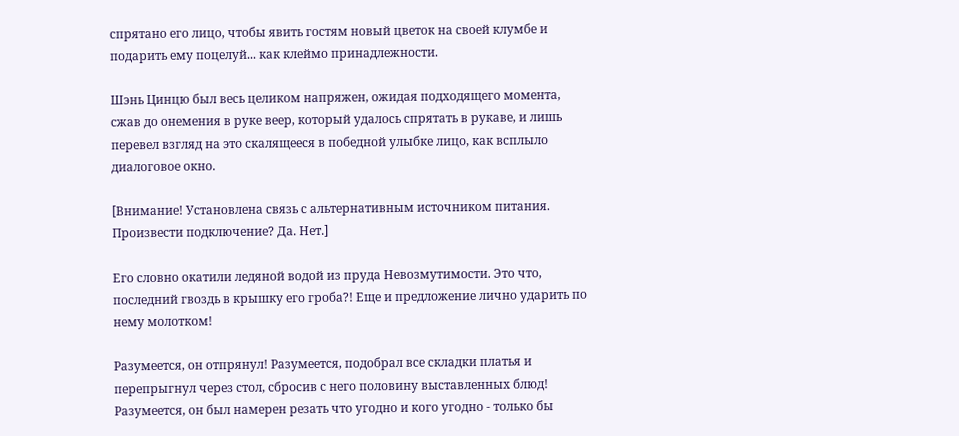спрятано его лицо, чтобы явить гостям новый цветок на своей клумбе и подарить ему поцелуй... как клеймо принадлежности.

Шэнь Цинцю был весь целиком напряжен, ожидая подходящего момента, сжав до онемения в руке веер, который удалось спрятать в рукаве, и лишь перевел взгляд на это скалящееся в победной улыбке лицо, как всплыло диалоговое окно.

[Внимание! Установлена связь с альтернативным источником питания. Произвести подключение? Да. Нет.]

Его словно окатили ледяной водой из пруда Невозмутимости. Это что, последний гвоздь в крышку его гроба?! Еще и предложение лично ударить по нему молотком!

Разумеется, он отпрянул! Разумеется, подобрал все складки платья и перепрыгнул через стол, сбросив с него половину выставленных блюд! Разумеется, он был намерен резать что угодно и кого угодно - только бы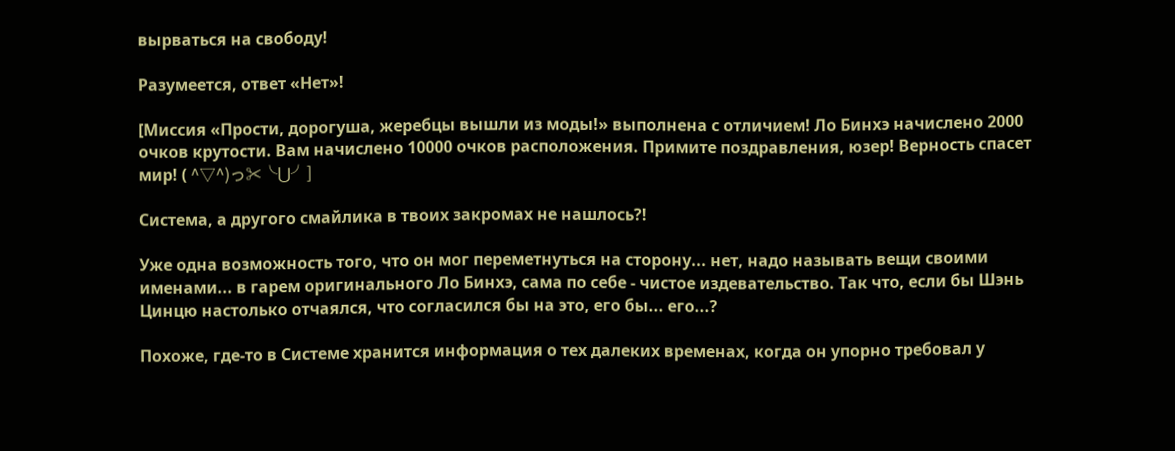вырваться на свободу!

Разумеется, ответ «Нет»!

[Миссия «Прости, дорогуша, жеребцы вышли из моды!» выполнена с отличием! Ло Бинхэ начислено 2000 очков крутости. Вам начислено 10000 очков расположения. Примите поздравления, юзер! Верность спасет мир! ( ^▽^)っ✂╰⋃╯]

Система, а другого смайлика в твоих закромах не нашлось?!

Уже одна возможность того, что он мог переметнуться на сторону... нет, надо называть вещи своими именами... в гарем оригинального Ло Бинхэ, сама по себе - чистое издевательство. Так что, если бы Шэнь Цинцю настолько отчаялся, что согласился бы на это, его бы... его...?

Похоже, где-то в Системе хранится информация о тех далеких временах, когда он упорно требовал у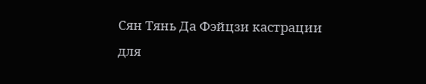Сян Тянь Да Фэйцзи кастрации для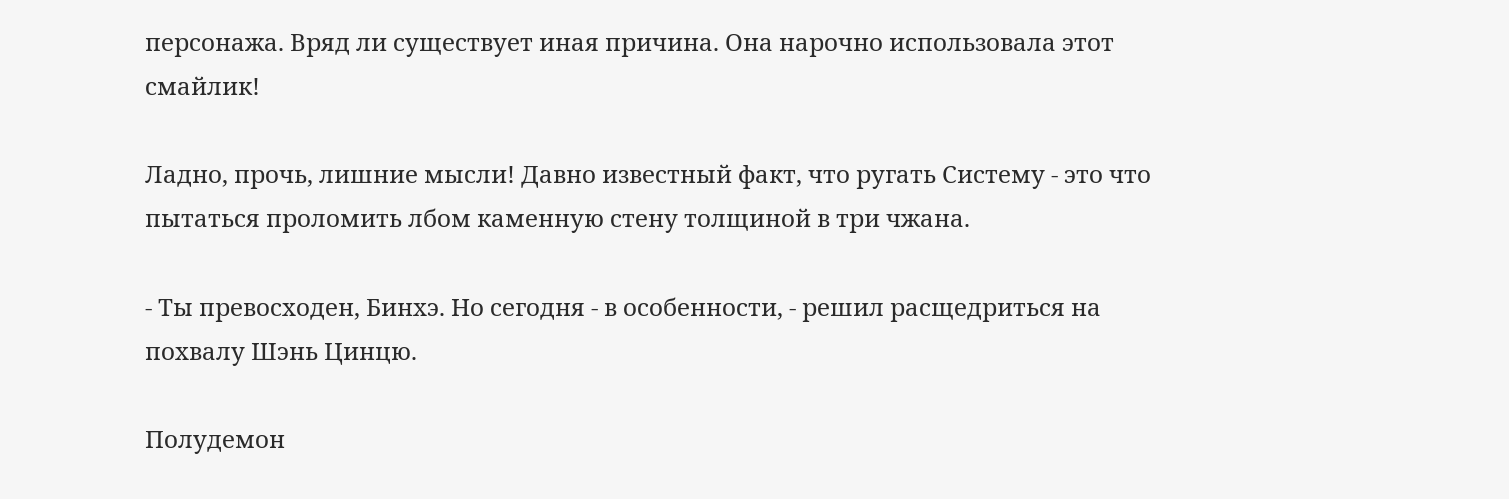персонажа. Вряд ли существует иная причина. Она нарочно использовала этот смайлик!

Ладно, прочь, лишние мысли! Давно известный факт, что ругать Систему - это что пытаться проломить лбом каменную стену толщиной в три чжана.

- Ты превосходен, Бинхэ. Но сегодня - в особенности, - решил расщедриться на похвалу Шэнь Цинцю.

Полудемон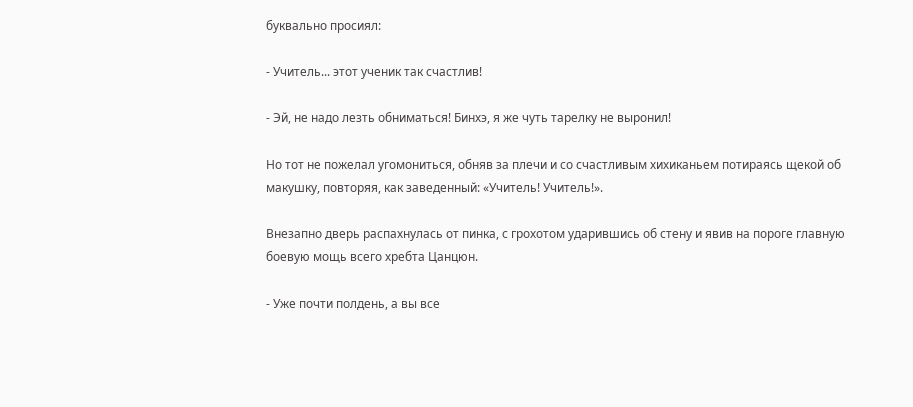буквально просиял:

- Учитель... этот ученик так счастлив!

- Эй, не надо лезть обниматься! Бинхэ, я же чуть тарелку не выронил!

Но тот не пожелал угомониться, обняв за плечи и со счастливым хихиканьем потираясь щекой об макушку, повторяя, как заведенный: «Учитель! Учитель!».

Внезапно дверь распахнулась от пинка, с грохотом ударившись об стену и явив на пороге главную боевую мощь всего хребта Цанцюн.

- Уже почти полдень, а вы все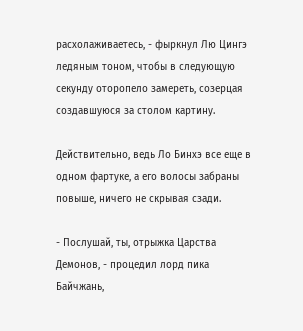расхолаживаетесь, - фыркнул Лю Цингэ ледяным тоном, чтобы в следующую секунду оторопело замереть, созерцая создавшуюся за столом картину.

Действительно, ведь Ло Бинхэ все еще в одном фартуке, а его волосы забраны повыше, ничего не скрывая сзади.

- Послушай, ты, отрыжка Царства Демонов, - процедил лорд пика Байчжань,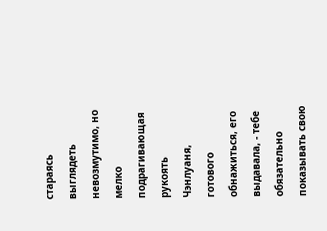стараясь выглядеть невозмутимо, но мелко подрагивающая рукоять Чэнлуаня, готового обнажиться, его выдавала, - тебе обязательно показывать свою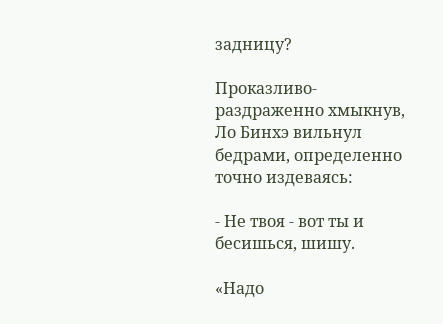задницу?

Проказливо-раздраженно хмыкнув, Ло Бинхэ вильнул бедрами, определенно точно издеваясь:

- Не твоя - вот ты и бесишься, шишу.

«Надо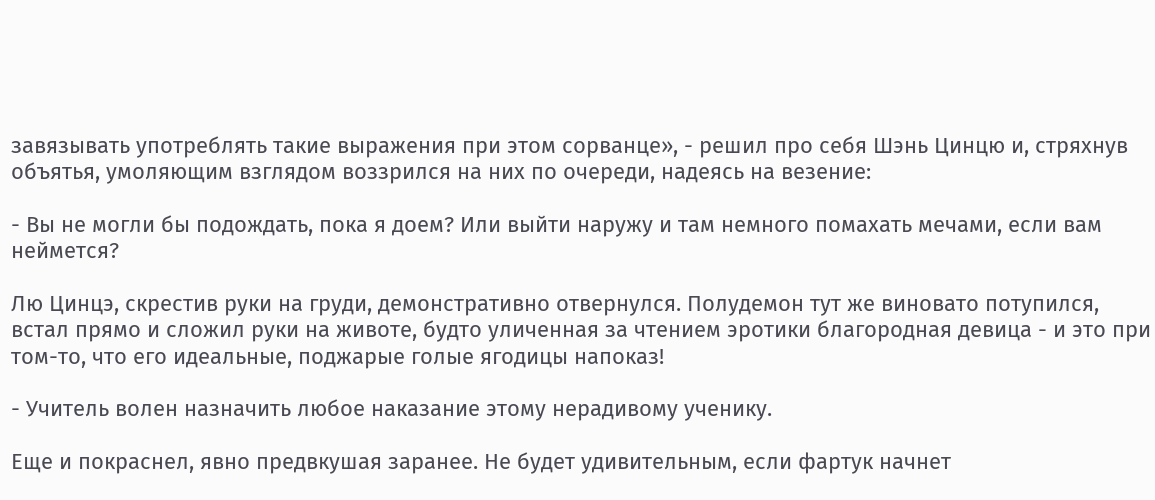завязывать употреблять такие выражения при этом сорванце», - решил про себя Шэнь Цинцю и, стряхнув объятья, умоляющим взглядом воззрился на них по очереди, надеясь на везение:

- Вы не могли бы подождать, пока я доем? Или выйти наружу и там немного помахать мечами, если вам неймется?

Лю Цинцэ, скрестив руки на груди, демонстративно отвернулся. Полудемон тут же виновато потупился, встал прямо и сложил руки на животе, будто уличенная за чтением эротики благородная девица - и это при том-то, что его идеальные, поджарые голые ягодицы напоказ!

- Учитель волен назначить любое наказание этому нерадивому ученику.

Еще и покраснел, явно предвкушая заранее. Не будет удивительным, если фартук начнет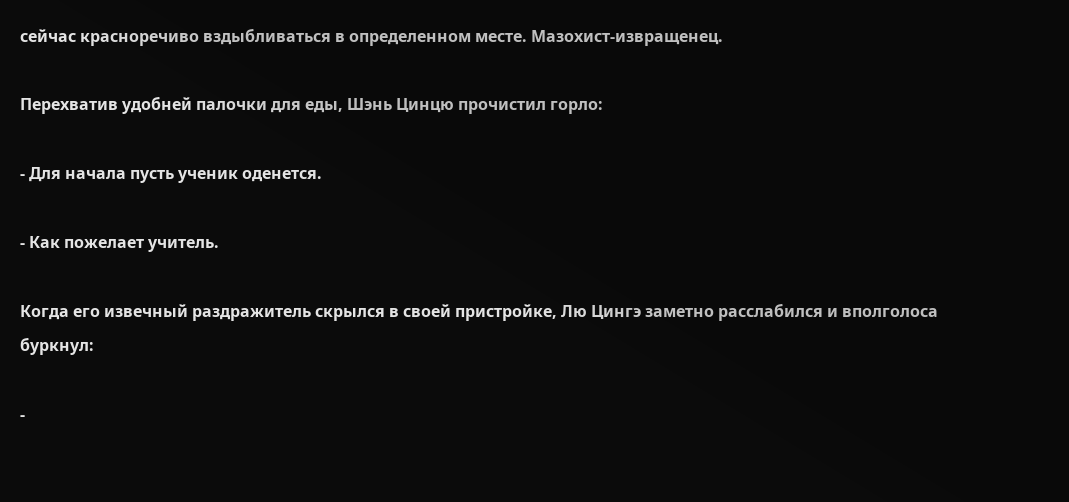сейчас красноречиво вздыбливаться в определенном месте. Мазохист-извращенец.

Перехватив удобней палочки для еды, Шэнь Цинцю прочистил горло:

- Для начала пусть ученик оденется.

- Как пожелает учитель.

Когда его извечный раздражитель скрылся в своей пристройке, Лю Цингэ заметно расслабился и вполголоса буркнул:

-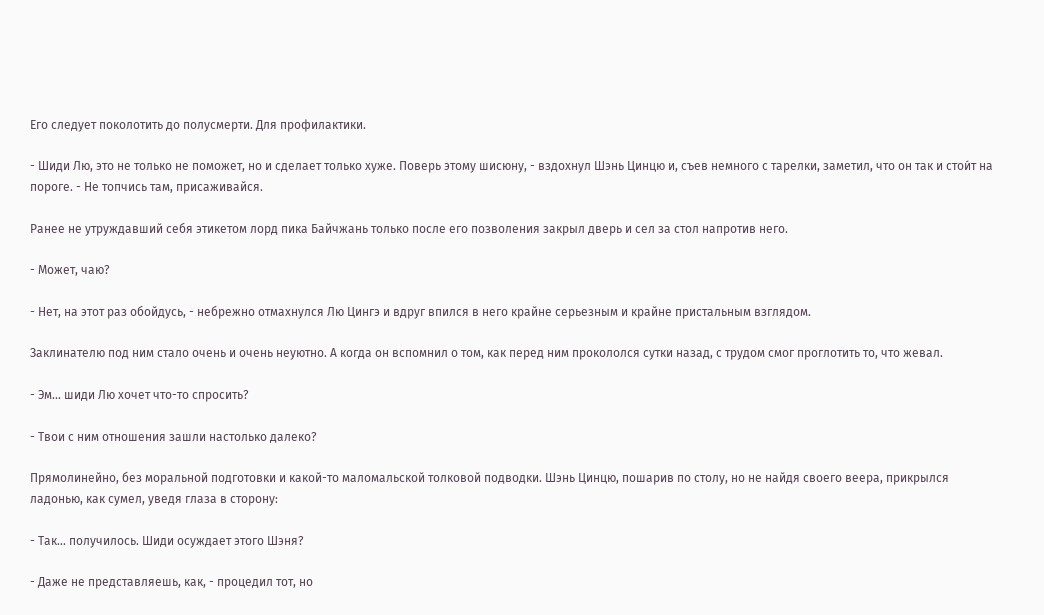Его следует поколотить до полусмерти. Для профилактики.

- Шиди Лю, это не только не поможет, но и сделает только хуже. Поверь этому шисюну, - вздохнул Шэнь Цинцю и, съев немного с тарелки, заметил, что он так и стои́т на пороге. - Не топчись там, присаживайся.

Ранее не утруждавший себя этикетом лорд пика Байчжань только после его позволения закрыл дверь и сел за стол напротив него.

- Может, чаю?

- Нет, на этот раз обойдусь, - небрежно отмахнулся Лю Цингэ и вдруг впился в него крайне серьезным и крайне пристальным взглядом.

Заклинателю под ним стало очень и очень неуютно. А когда он вспомнил о том, как перед ним прокололся сутки назад, с трудом смог проглотить то, что жевал.

- Эм... шиди Лю хочет что-то спросить?

- Твои с ним отношения зашли настолько далеко?

Прямолинейно, без моральной подготовки и какой-то маломальской толковой подводки. Шэнь Цинцю, пошарив по столу, но не найдя своего веера, прикрылся ладонью, как сумел, уведя глаза в сторону:

- Так... получилось. Шиди осуждает этого Шэня?

- Даже не представляешь, как, - процедил тот, но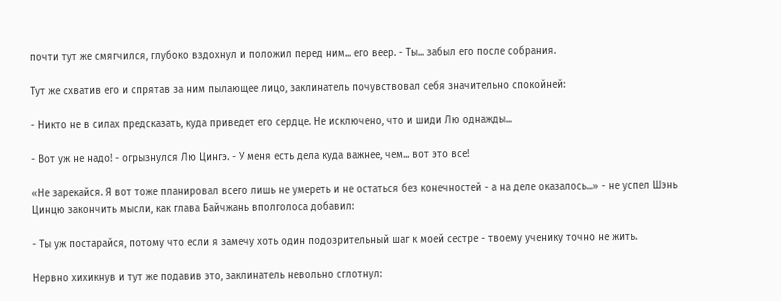почти тут же смягчился, глубоко вздохнул и положил перед ним... его веер. - Ты... забыл его после собрания.

Тут же схватив его и спрятав за ним пылающее лицо, заклинатель почувствовал себя значительно спокойней:

- Никто не в силах предсказать, куда приведет его сердце. Не исключено, что и шиди Лю однажды...

- Вот уж не надо! - огрызнулся Лю Цингэ. - У меня есть дела куда важнее, чем... вот это все!

«Не зарекайся. Я вот тоже планировал всего лишь не умереть и не остаться без конечностей - а на деле оказалось...» - не успел Шэнь Цинцю закончить мысли, как глава Байчжань вполголоса добавил:

- Ты уж постарайся, потому что если я замечу хоть один подозрительный шаг к моей сестре - твоему ученику точно не жить.

Нервно хихикнув и тут же подавив это, заклинатель невольно сглотнул: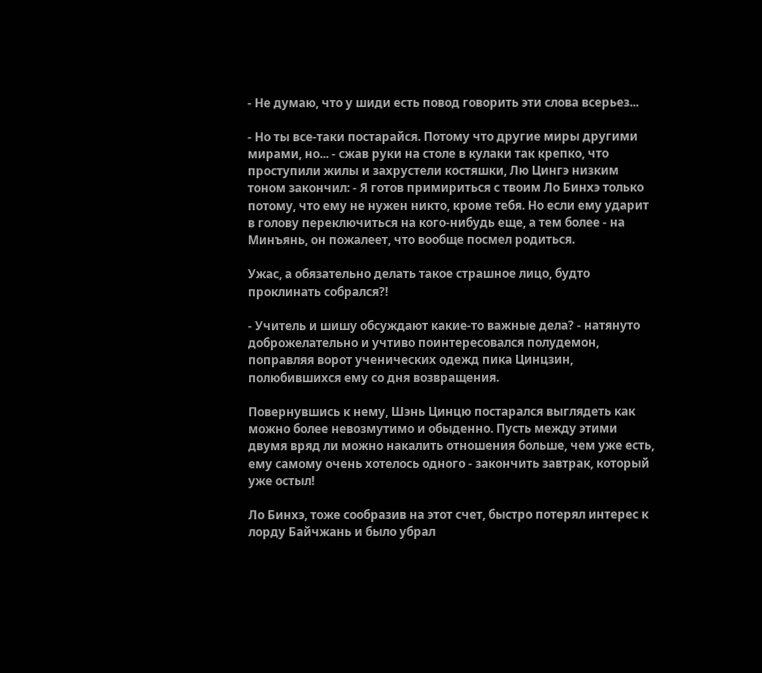- Не думаю, что у шиди есть повод говорить эти слова всерьез...

- Но ты все-таки постарайся. Потому что другие миры другими мирами, но... - сжав руки на столе в кулаки так крепко, что проступили жилы и захрустели костяшки, Лю Цингэ низким тоном закончил: - Я готов примириться с твоим Ло Бинхэ только потому, что ему не нужен никто, кроме тебя. Но если ему ударит в голову переключиться на кого-нибудь еще, а тем более - на Минъянь, он пожалеет, что вообще посмел родиться.

Ужас, а обязательно делать такое страшное лицо, будто проклинать собрался?!

- Учитель и шишу обсуждают какие-то важные дела? - натянуто доброжелательно и учтиво поинтересовался полудемон, поправляя ворот ученических одежд пика Цинцзин, полюбившихся ему со дня возвращения.

Повернувшись к нему, Шэнь Цинцю постарался выглядеть как можно более невозмутимо и обыденно. Пусть между этими двумя вряд ли можно накалить отношения больше, чем уже есть, ему самому очень хотелось одного - закончить завтрак, который уже остыл!

Ло Бинхэ, тоже сообразив на этот счет, быстро потерял интерес к лорду Байчжань и было убрал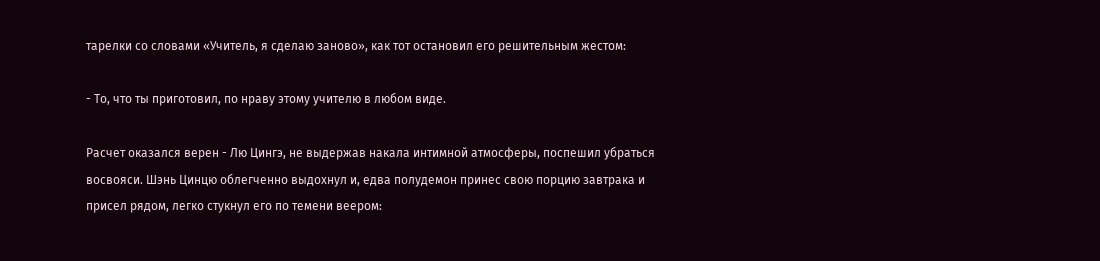тарелки со словами «Учитель, я сделаю заново», как тот остановил его решительным жестом:

- То, что ты приготовил, по нраву этому учителю в любом виде.

Расчет оказался верен - Лю Цингэ, не выдержав накала интимной атмосферы, поспешил убраться восвояси. Шэнь Цинцю облегченно выдохнул и, едва полудемон принес свою порцию завтрака и присел рядом, легко стукнул его по темени веером: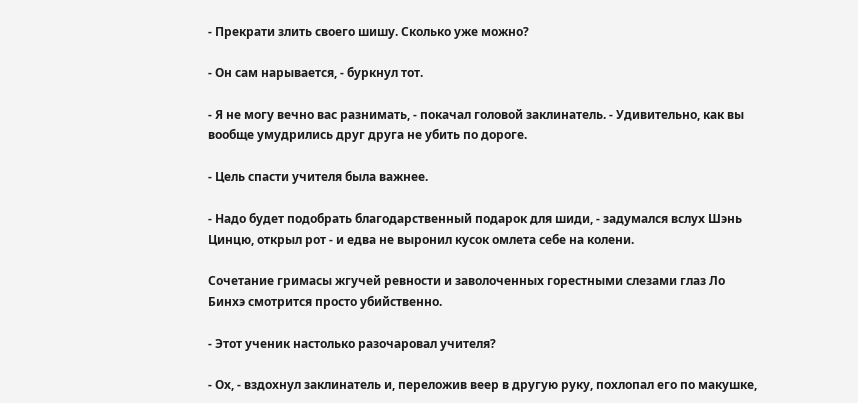- Прекрати злить своего шишу. Сколько уже можно?

- Он сам нарывается, - буркнул тот.

- Я не могу вечно вас разнимать, - покачал головой заклинатель. - Удивительно, как вы вообще умудрились друг друга не убить по дороге.

- Цель спасти учителя была важнее.

- Надо будет подобрать благодарственный подарок для шиди, - задумался вслух Шэнь Цинцю, открыл рот - и едва не выронил кусок омлета себе на колени.

Сочетание гримасы жгучей ревности и заволоченных горестными слезами глаз Ло Бинхэ смотрится просто убийственно.

- Этот ученик настолько разочаровал учителя?

- Ох, - вздохнул заклинатель и, переложив веер в другую руку, похлопал его по макушке,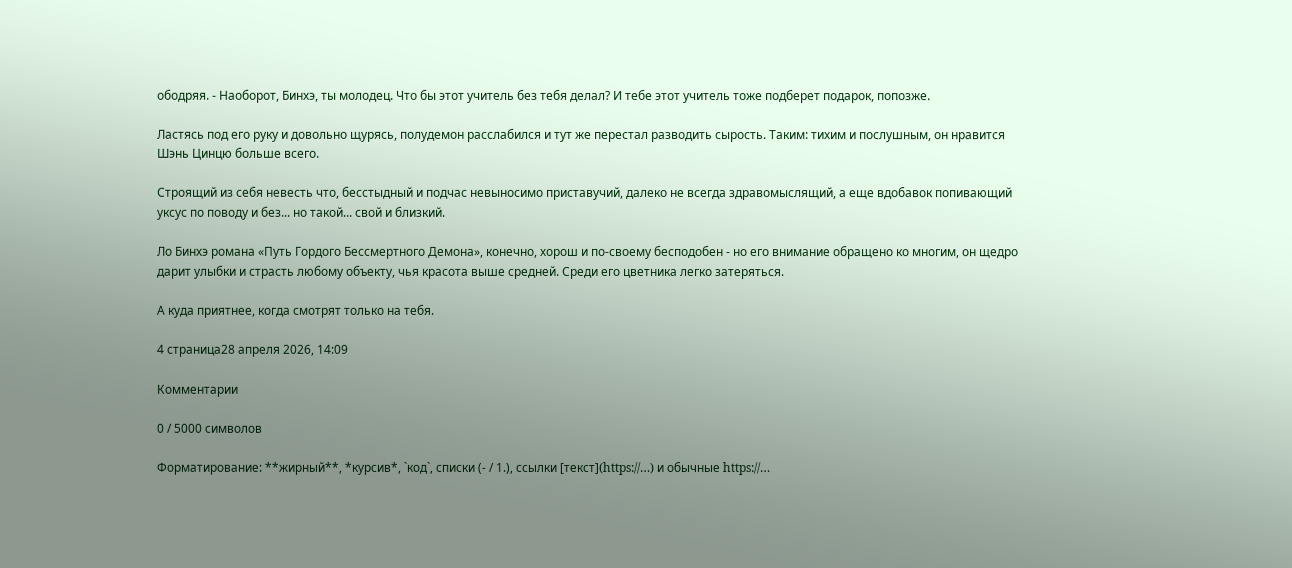ободряя. - Наоборот, Бинхэ, ты молодец. Что бы этот учитель без тебя делал? И тебе этот учитель тоже подберет подарок, попозже.

Ластясь под его руку и довольно щурясь, полудемон расслабился и тут же перестал разводить сырость. Таким: тихим и послушным, он нравится Шэнь Цинцю больше всего.

Строящий из себя невесть что, бесстыдный и подчас невыносимо приставучий, далеко не всегда здравомыслящий, а еще вдобавок попивающий уксус по поводу и без... но такой... свой и близкий.

Ло Бинхэ романа «Путь Гордого Бессмертного Демона», конечно, хорош и по-своему бесподобен - но его внимание обращено ко многим, он щедро дарит улыбки и страсть любому объекту, чья красота выше средней. Среди его цветника легко затеряться.

А куда приятнее, когда смотрят только на тебя.

4 страница28 апреля 2026, 14:09

Комментарии

0 / 5000 символов

Форматирование: **жирный**, *курсив*, `код`, списки (- / 1.), ссылки [текст](https://…) и обычные https://…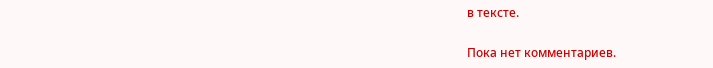в тексте.

Пока нет комментариев.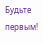Будьте первым!